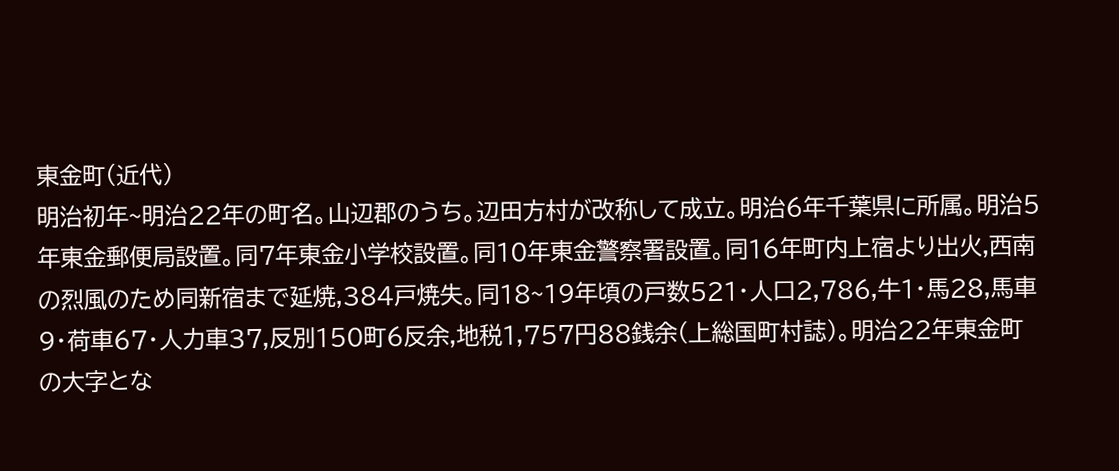東金町(近代)
明治初年~明治22年の町名。山辺郡のうち。辺田方村が改称して成立。明治6年千葉県に所属。明治5年東金郵便局設置。同7年東金小学校設置。同10年東金警察署設置。同16年町内上宿より出火,西南の烈風のため同新宿まで延焼,384戸焼失。同18~19年頃の戸数521・人口2,786,牛1・馬28,馬車9・荷車67・人力車37,反別150町6反余,地税1,757円88銭余(上総国町村誌)。明治22年東金町の大字とな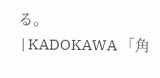る。
 | KADOKAWA 「角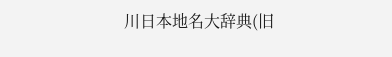川日本地名大辞典(旧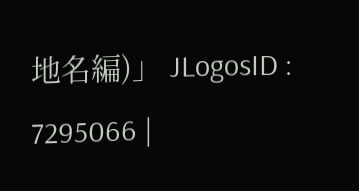地名編)」 JLogosID : 7295066 |